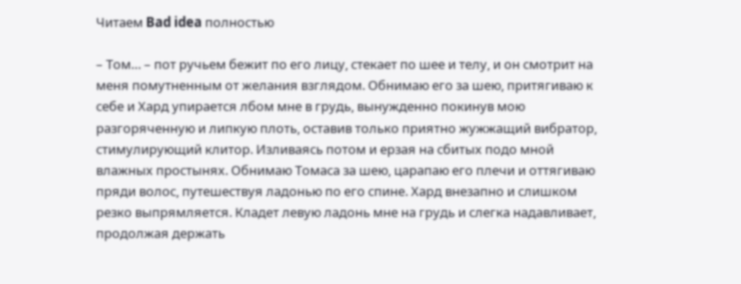Читаем Bad idea полностью

– Том… – пот ручьем бежит по его лицу, стекает по шее и телу, и он смотрит на меня помутненным от желания взглядом. Обнимаю его за шею, притягиваю к себе и Хард упирается лбом мне в грудь, вынужденно покинув мою разгоряченную и липкую плоть, оставив только приятно жужжащий вибратор, стимулирующий клитор. Изливаясь потом и ерзая на сбитых подо мной влажных простынях. Обнимаю Томаса за шею, царапаю его плечи и оттягиваю пряди волос, путешествуя ладонью по его спине. Хард внезапно и слишком резко выпрямляется. Кладет левую ладонь мне на грудь и слегка надавливает, продолжая держать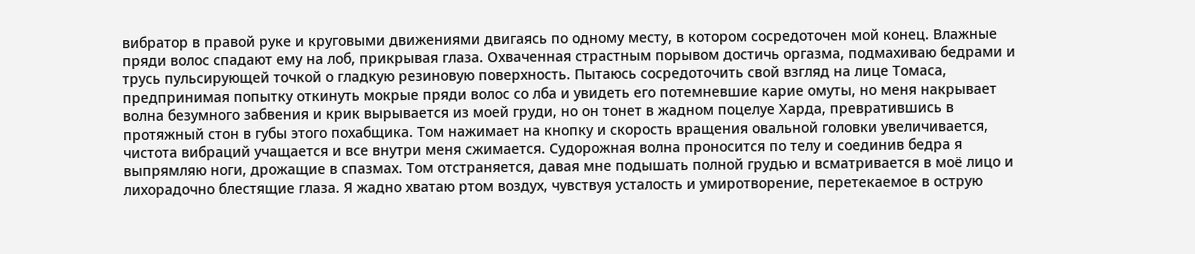вибратор в правой руке и круговыми движениями двигаясь по одному месту, в котором сосредоточен мой конец. Влажные пряди волос спадают ему на лоб, прикрывая глаза. Охваченная страстным порывом достичь оргазма, подмахиваю бедрами и трусь пульсирующей точкой о гладкую резиновую поверхность. Пытаюсь сосредоточить свой взгляд на лице Томаса, предпринимая попытку откинуть мокрые пряди волос со лба и увидеть его потемневшие карие омуты, но меня накрывает волна безумного забвения и крик вырывается из моей груди, но он тонет в жадном поцелуе Харда, превратившись в протяжный стон в губы этого похабщика. Том нажимает на кнопку и скорость вращения овальной головки увеличивается, чистота вибраций учащается и все внутри меня сжимается. Судорожная волна проносится по телу и соединив бедра я выпрямляю ноги, дрожащие в спазмах. Том отстраняется, давая мне подышать полной грудью и всматривается в моё лицо и лихорадочно блестящие глаза. Я жадно хватаю ртом воздух, чувствуя усталость и умиротворение, перетекаемое в острую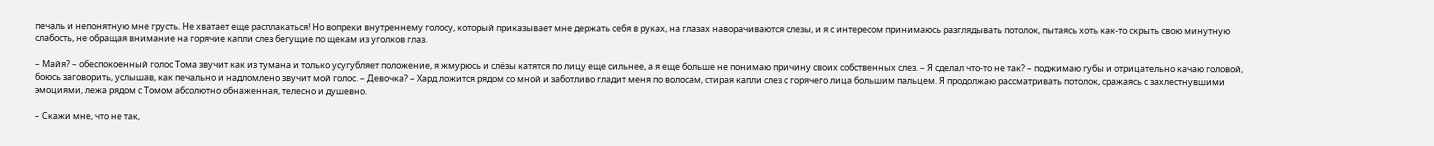печаль и непонятную мне грусть. Не хватает еще расплакаться! Но вопреки внутреннему голосу, который приказывает мне держать себя в руках, на глазах наворачиваются слезы, и я с интересом принимаюсь разглядывать потолок, пытаясь хоть как-то скрыть свою минутную слабость, не обращая внимание на горячие капли слез бегущие по щекам из уголков глаз.

– Майя? – обеспокоенный голос Тома звучит как из тумана и только усугубляет положение, я жмурюсь и слёзы катятся по лицу еще сильнее, а я еще больше не понимаю причину своих собственных слез. – Я сделал что-то не так? – поджимаю губы и отрицательно качаю головой, боюсь заговорить, услышав, как печально и надломлено звучит мой голос. – Девочка? – Хард ложится рядом со мной и заботливо гладит меня по волосам, стирая капли слез с горячего лица большим пальцем. Я продолжаю рассматривать потолок, сражаясь с захлестнувшими эмоциями, лежа рядом с Томом абсолютно обнаженная, телесно и душевно.

– Скажи мне, что не так,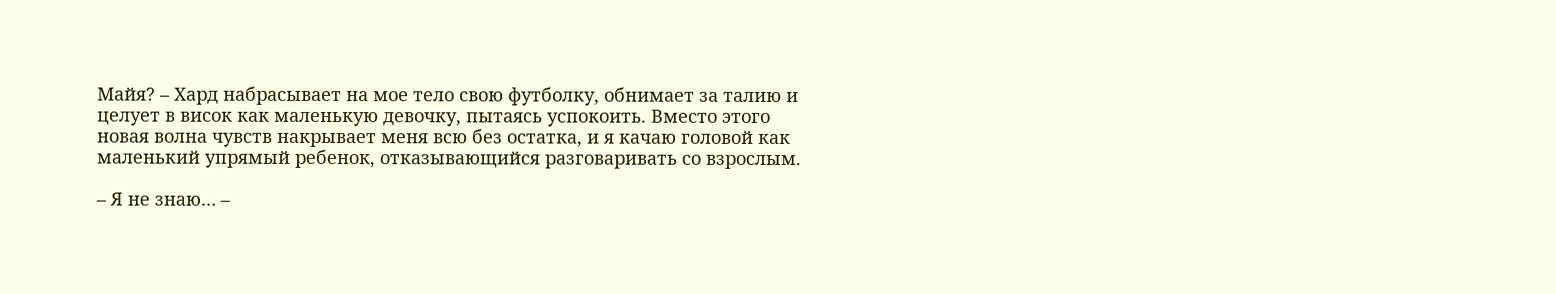Майя? – Хард набрасывает на мое тело свою футболку, обнимает за талию и целует в висок как маленькую девочку, пытаясь успокоить. Вместо этого новая волна чувств накрывает меня всю без остатка, и я качаю головой как маленький упрямый ребенок, отказывающийся разговаривать со взрослым.

– Я не знаю… –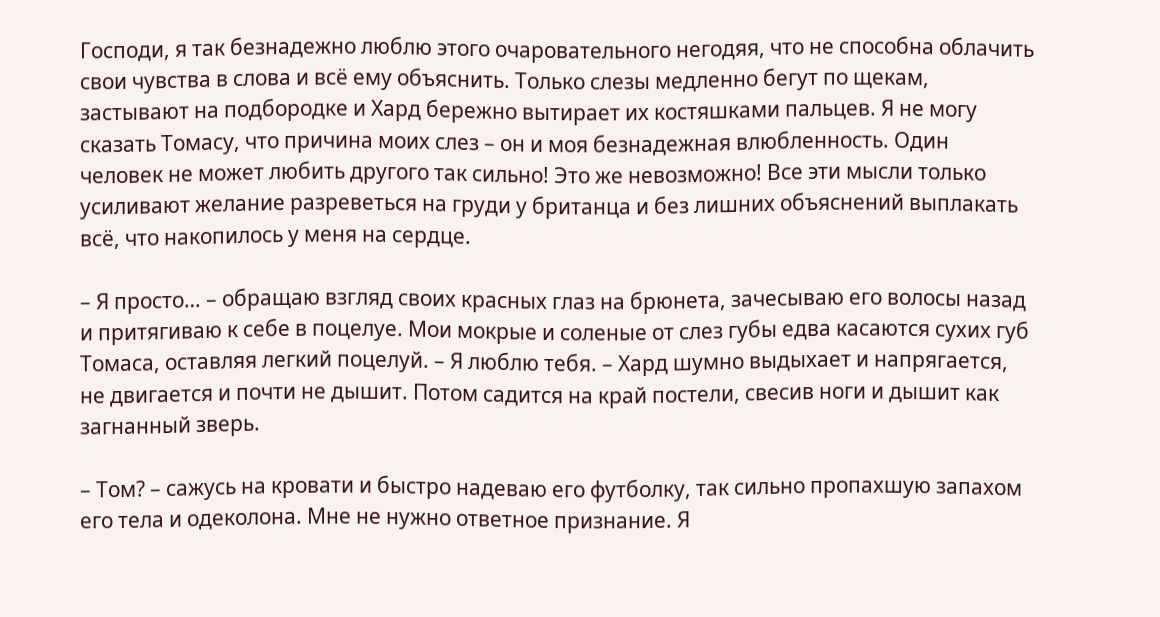Господи, я так безнадежно люблю этого очаровательного негодяя, что не способна облачить свои чувства в слова и всё ему объяснить. Только слезы медленно бегут по щекам, застывают на подбородке и Хард бережно вытирает их костяшками пальцев. Я не могу сказать Томасу, что причина моих слез – он и моя безнадежная влюбленность. Один человек не может любить другого так сильно! Это же невозможно! Все эти мысли только усиливают желание разреветься на груди у британца и без лишних объяснений выплакать всё, что накопилось у меня на сердце.

– Я просто… – обращаю взгляд своих красных глаз на брюнета, зачесываю его волосы назад и притягиваю к себе в поцелуе. Мои мокрые и соленые от слез губы едва касаются сухих губ Томаса, оставляя легкий поцелуй. – Я люблю тебя. – Хард шумно выдыхает и напрягается, не двигается и почти не дышит. Потом садится на край постели, свесив ноги и дышит как загнанный зверь.

– Том? – сажусь на кровати и быстро надеваю его футболку, так сильно пропахшую запахом его тела и одеколона. Мне не нужно ответное признание. Я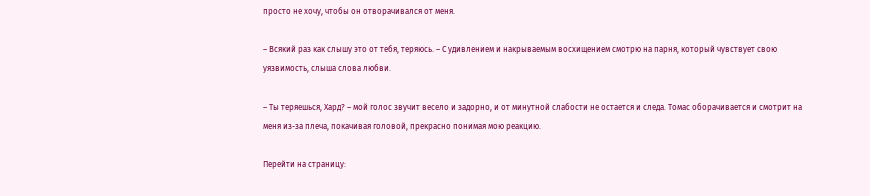просто не хочу, чтобы он отворачивался от меня.

– Всякий раз как слышу это от тебя, теряюсь. – С удивлением и накрываемым восхищением смотрю на парня, который чувствует свою уязвимость, слыша слова любви.

– Ты теряешься, Хард? – мой голос звучит весело и задорно, и от минутной слабости не остается и следа. Томас оборачивается и смотрит на меня из-за плеча, покачивая головой, прекрасно понимая мою реакцию.

Перейти на страницу: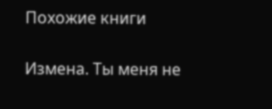Похожие книги

Измена. Ты меня не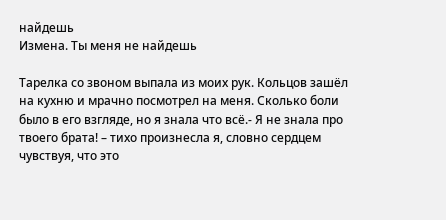найдешь
Измена. Ты меня не найдешь

Тарелка со звоном выпала из моих рук. Кольцов зашёл на кухню и мрачно посмотрел на меня. Сколько боли было в его взгляде, но я знала что всё.- Я не знала про твоего брата! – тихо произнесла я, словно сердцем чувствуя, что это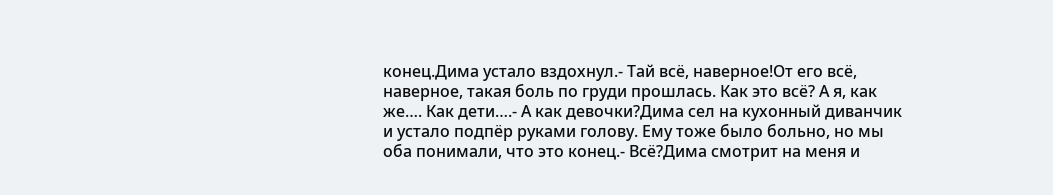конец.Дима устало вздохнул.- Тай всё, наверное!От его всё, наверное, такая боль по груди прошлась. Как это всё? А я, как же…. Как дети….- А как девочки?Дима сел на кухонный диванчик и устало подпёр руками голову. Ему тоже было больно, но мы оба понимали, что это конец.- Всё?Дима смотрит на меня и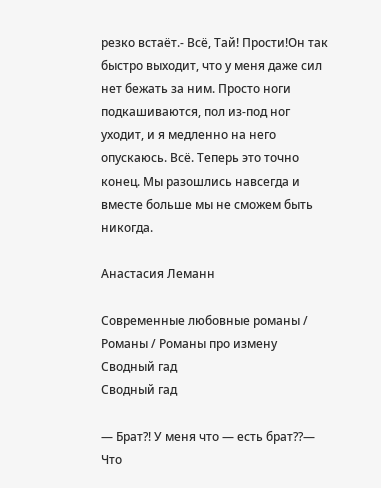резко встаёт.- Всё, Тай! Прости!Он так быстро выходит, что у меня даже сил нет бежать за ним. Просто ноги подкашиваются, пол из-под ног уходит, и я медленно на него опускаюсь. Всё. Теперь это точно конец. Мы разошлись навсегда и вместе больше мы не сможем быть никогда.

Анастасия Леманн

Современные любовные романы / Романы / Романы про измену
Сводный гад
Сводный гад

— Брат?! У меня что — есть брат??— Что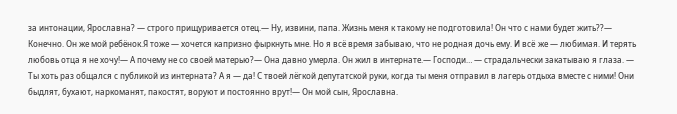за интонации, Ярославна? — строго прищуривается отец.— Ну, извини, папа. Жизнь меня к такому не подготовила! Он что с нами будет жить??— Конечно. Он же мой ребёнок.Я тоже — хочется капризно фыркнуть мне. Но я всё время забываю, что не родная дочь ему. И всë же — любимая. И терять любовь отца я не хочу!— А почему не со своей матерью?— Она давно умерла. Он жил в интернате.— Господи… — страдальчески закатываю я глаза. — Ты хоть раз общался с публикой из интерната? А я — да! С твоей лёгкой депутатской руки, когда ты меня отправил в лагерь отдыха вместе с ними! Они быдлят, бухают, наркоманят, пакостят, воруют и постоянно врут!— Он мой сын, Ярославна.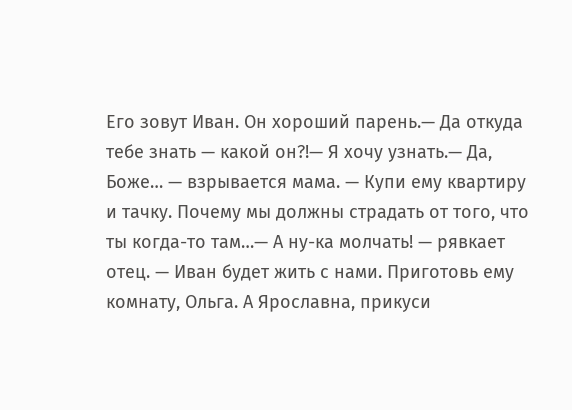Его зовут Иван. Он хороший парень.— Да откуда тебе знать — какой он?!— Я хочу узнать.— Да, Боже… — взрывается мама. — Купи ему квартиру и тачку. Почему мы должны страдать от того, что ты когда-то там…— А ну-ка молчать! — рявкает отец. — Иван будет жить с нами. Приготовь ему комнату, Ольга. А Ярославна, прикуси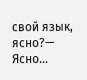свой язык, ясно?— Ясно…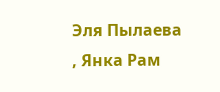Эля Пылаева , Янка Рам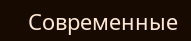Современные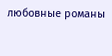любовные романы